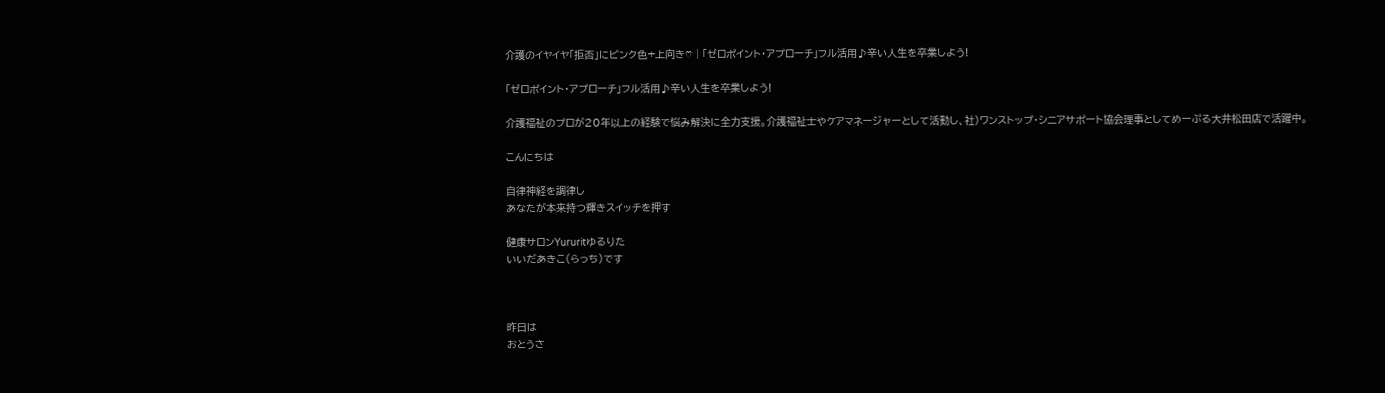介護のイヤイヤ「拒否」にピンク色+上向き♡ | 「ゼロポイント・アプローチ」フル活用♪辛い人生を卒業しよう!

「ゼロポイント・アプローチ」フル活用♪辛い人生を卒業しよう!

介護福祉のプロが20年以上の経験で悩み解決に全力支援。介護福祉士やケアマネージャーとして活動し、社)ワンストップ・シニアサポート協会理事としてめーぷる大井松田店で活躍中。

こんにちは

自律神経を調律し
あなたが本来持つ輝きスイッチを押す

健康サロンYururitゆるりた
いいだあきこ(らっち)です



昨日は
おとうさ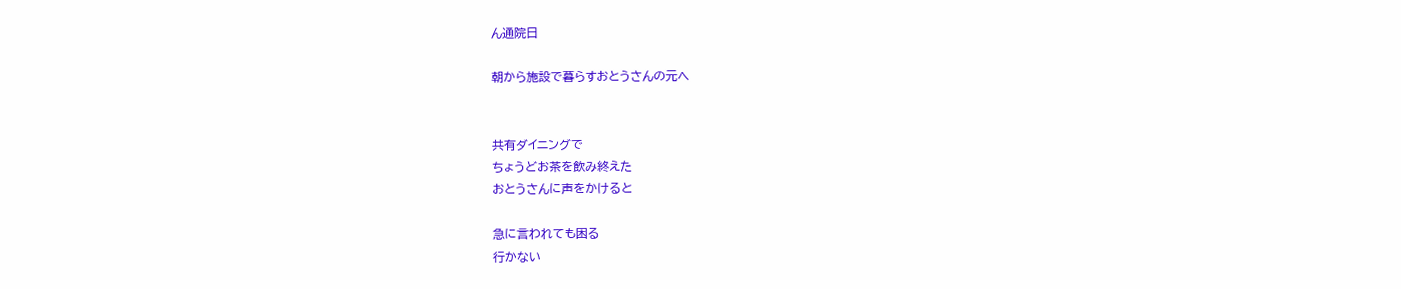ん通院日

朝から施設で暮らすおとうさんの元へ


共有ダイニングで
ちょうどお茶を飲み終えた
おとうさんに声をかけると

急に言われても困る
行かない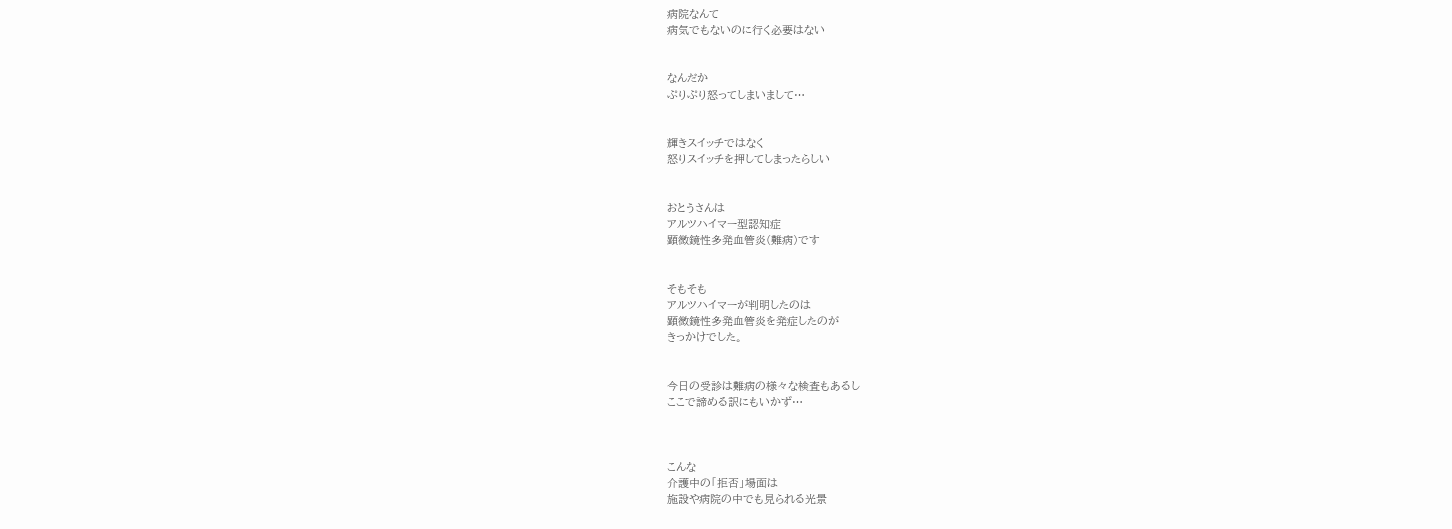病院なんて
病気でもないのに行く必要はない


なんだか
ぷりぷり怒ってしまいまして…


輝きスイッチではなく
怒りスイッチを押してしまったらしい


おとうさんは
アルツハイマー型認知症
顕微鏡性多発血管炎(難病)です


そもそも
アルツハイマーが判明したのは
顕微鏡性多発血管炎を発症したのが
きっかけでした。


今日の受診は難病の様々な検査もあるし
ここで諦める訳にもいかず…



こんな
介護中の「拒否」場面は
施設や病院の中でも見られる光景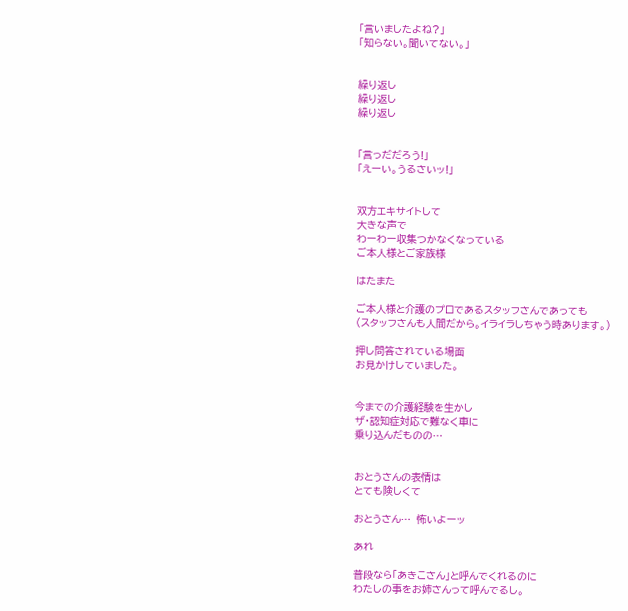「言いましたよね?」
「知らない。聞いてない。」


繰り返し
繰り返し
繰り返し


「言っだだろう!」
「えーい。うるさいッ!」


双方エキサイトして
大きな声で
わーわー収集つかなくなっている
ご本人様とご家族様

はたまた

ご本人様と介護のプロであるスタッフさんであっても
(スタッフさんも人間だから。イライラしちゃう時あります。)

押し問答されている場面
お見かけしていました。


今までの介護経験を生かし
ザ・認知症対応で難なく車に
乗り込んだものの…


おとうさんの表情は
とても険しくて

おとうさん…  怖いよーッ

あれ

普段なら「あきこさん」と呼んでくれるのに
わたしの事をお姉さんって呼んでるし。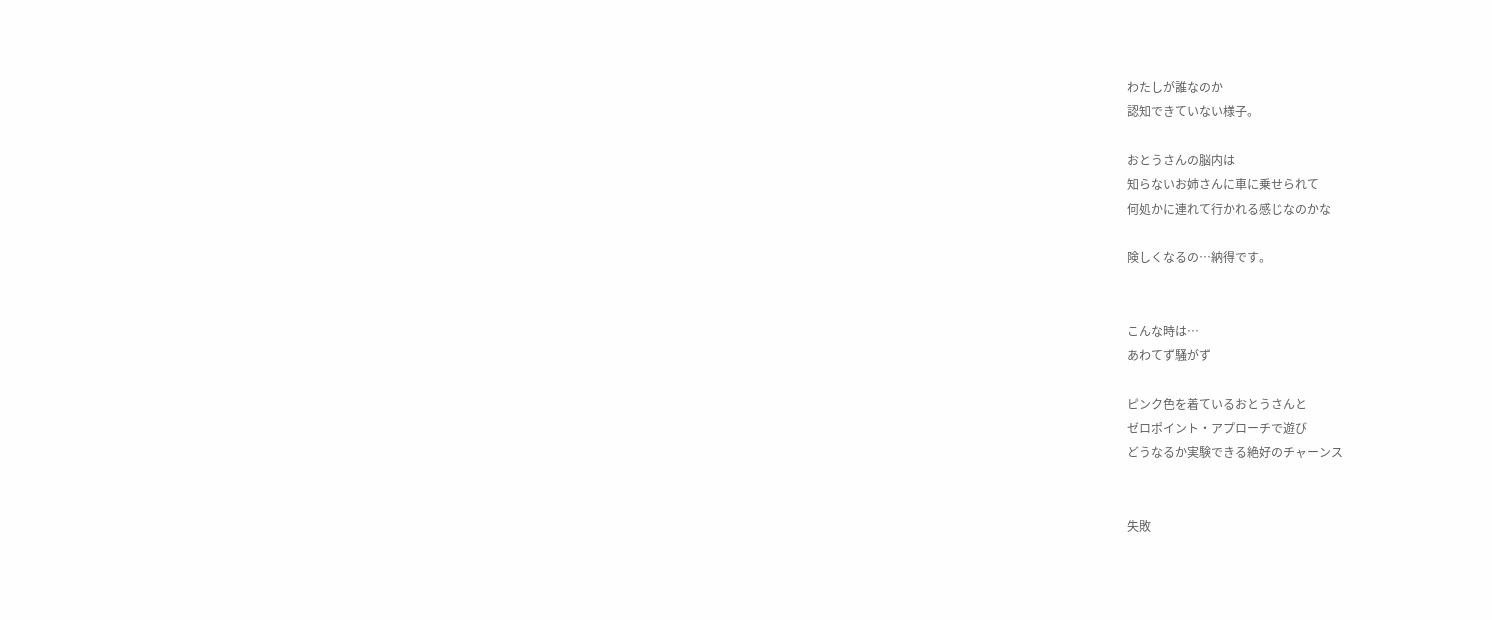わたしが誰なのか
認知できていない様子。

おとうさんの脳内は
知らないお姉さんに車に乗せられて
何処かに連れて行かれる感じなのかな

険しくなるの…納得です。


こんな時は…
あわてず騒がず

ピンク色を着ているおとうさんと
ゼロポイント・アプローチで遊び
どうなるか実験できる絶好のチャーンス


失敗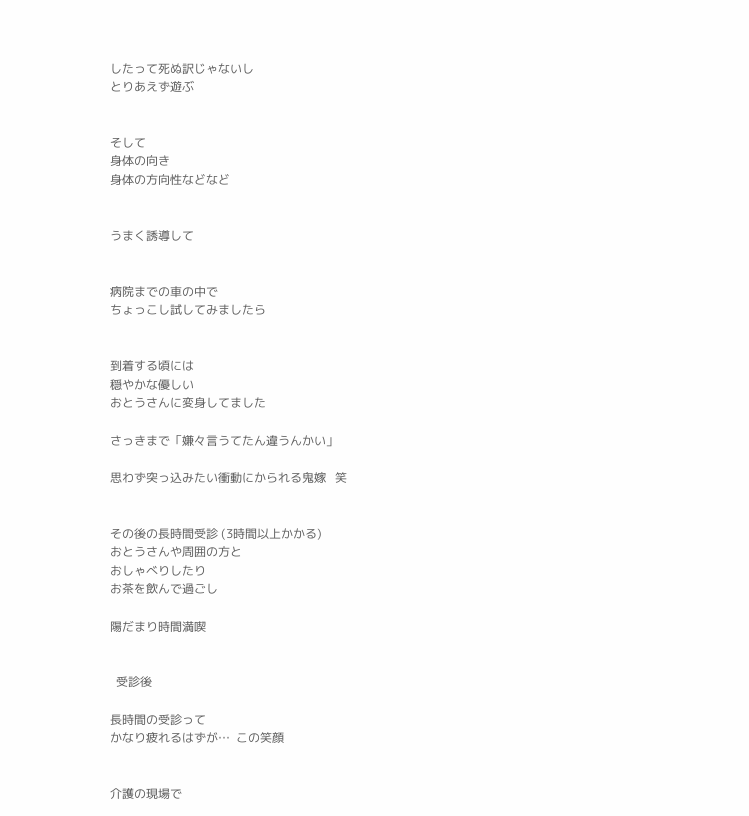したって死ぬ訳じゃないし
とりあえず遊ぶ


そして
身体の向き
身体の方向性などなど


うまく誘導して


病院までの車の中で
ちょっこし試してみましたら


到着する頃には
穏やかな優しい
おとうさんに変身してました

さっきまで「嫌々言うてたん違うんかい」

思わず突っ込みたい衝動にかられる鬼嫁   笑


その後の長時間受診 (3時間以上かかる)
おとうさんや周囲の方と
おしゃべりしたり
お茶を飲んで過ごし

陽だまり時間満喫


  受診後

長時間の受診って
かなり疲れるはずが…  この笑顔


介護の現場で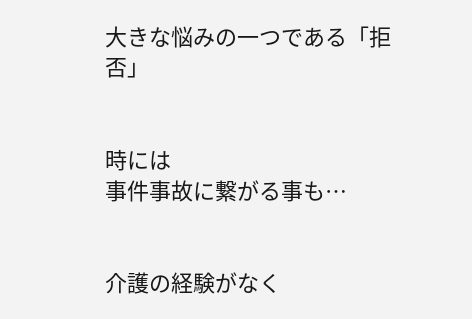大きな悩みの一つである「拒否」


時には
事件事故に繋がる事も…


介護の経験がなく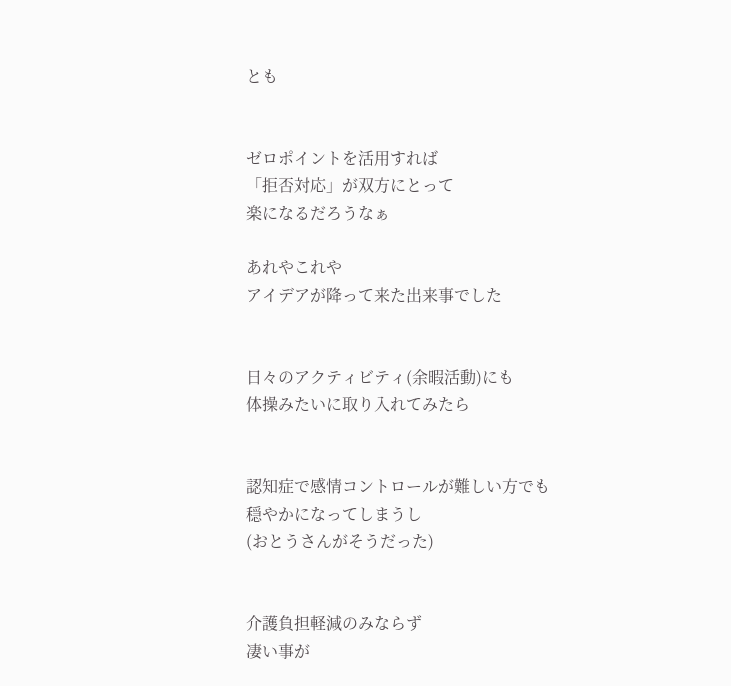とも


ゼロポイントを活用すれば
「拒否対応」が双方にとって
楽になるだろうなぁ

あれやこれや
アイデアが降って来た出来事でした


日々のアクティビティ(余暇活動)にも
体操みたいに取り入れてみたら


認知症で感情コントロールが難しい方でも
穏やかになってしまうし
(おとうさんがそうだった)


介護負担軽減のみならず
凄い事が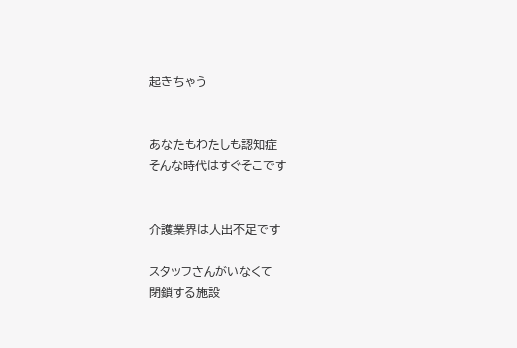起きちゃう


あなたもわたしも認知症
そんな時代はすぐそこです


介護業界は人出不足です

スタッフさんがいなくて
閉鎖する施設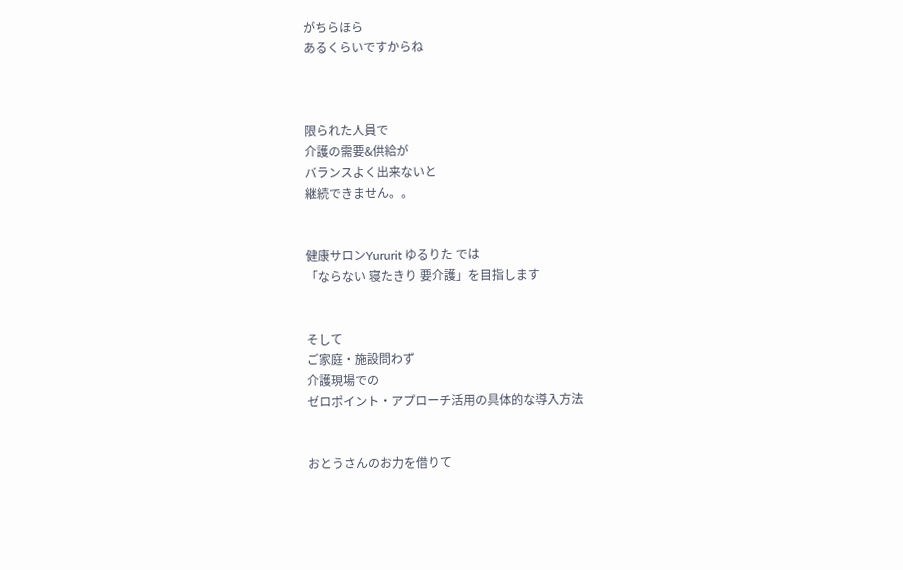がちらほら
あるくらいですからね



限られた人員で
介護の需要&供給が
バランスよく出来ないと
継続できません。。


健康サロンYururit ゆるりた では
「ならない 寝たきり 要介護」を目指します


そして
ご家庭・施設問わず
介護現場での
ゼロポイント・アプローチ活用の具体的な導入方法


おとうさんのお力を借りて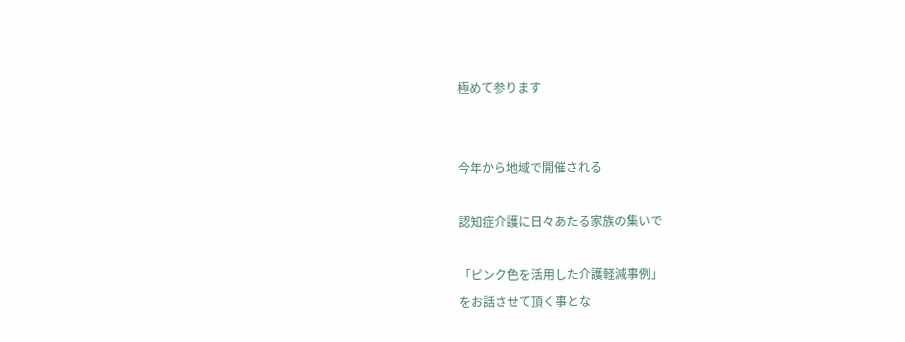極めて参ります


今年から地域で開催される

認知症介護に日々あたる家族の集いで

「ピンク色を活用した介護軽減事例」
をお話させて頂く事とな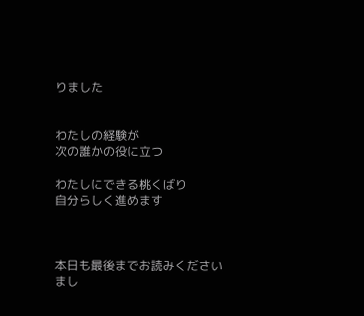りました


わたしの経験が
次の誰かの役に立つ

わたしにできる桃くばり
自分らしく進めます



本日も最後までお読みくださいまし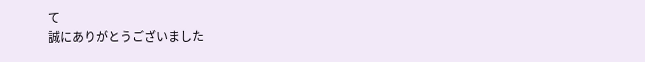て
誠にありがとうございました